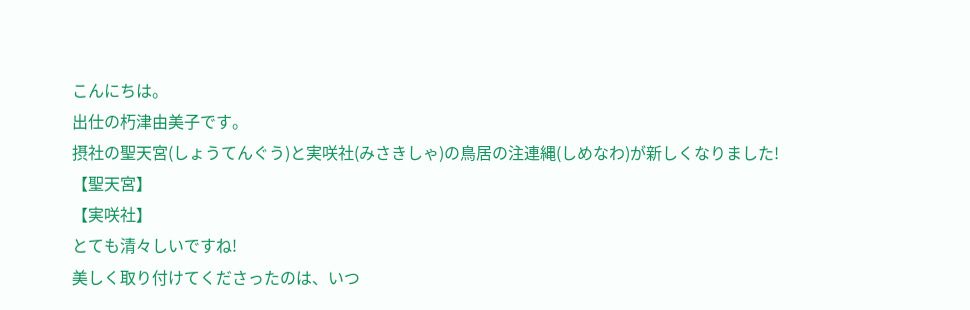こんにちは。
出仕の朽津由美子です。
摂社の聖天宮(しょうてんぐう)と実咲社(みさきしゃ)の鳥居の注連縄(しめなわ)が新しくなりました!
【聖天宮】
【実咲社】
とても清々しいですね!
美しく取り付けてくださったのは、いつ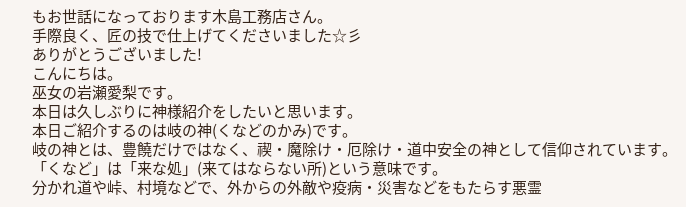もお世話になっております木島工務店さん。
手際良く、匠の技で仕上げてくださいました☆彡
ありがとうございました!
こんにちは。
巫女の岩瀬愛梨です。
本日は久しぶりに神様紹介をしたいと思います。
本日ご紹介するのは岐の神(くなどのかみ)です。
岐の神とは、豊饒だけではなく、禊・魔除け・厄除け・道中安全の神として信仰されています。
「くなど」は「来な処」(来てはならない所)という意味です。
分かれ道や峠、村境などで、外からの外敵や疫病・災害などをもたらす悪霊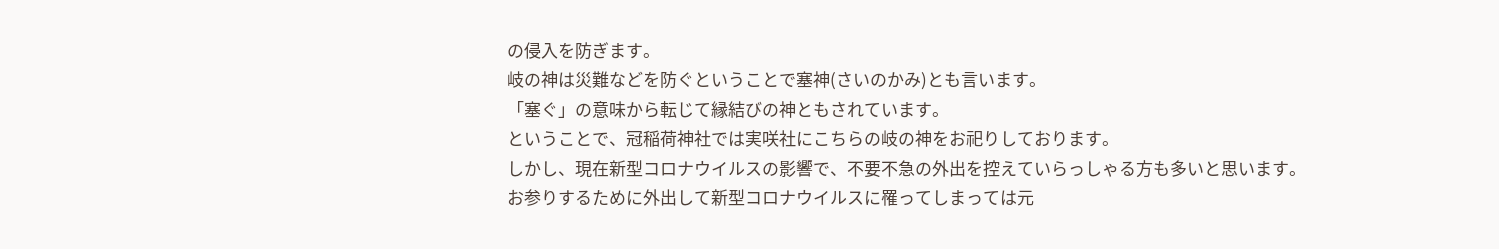の侵入を防ぎます。
岐の神は災難などを防ぐということで塞神(さいのかみ)とも言います。
「塞ぐ」の意味から転じて縁結びの神ともされています。
ということで、冠稲荷神社では実咲社にこちらの岐の神をお祀りしております。
しかし、現在新型コロナウイルスの影響で、不要不急の外出を控えていらっしゃる方も多いと思います。
お参りするために外出して新型コロナウイルスに罹ってしまっては元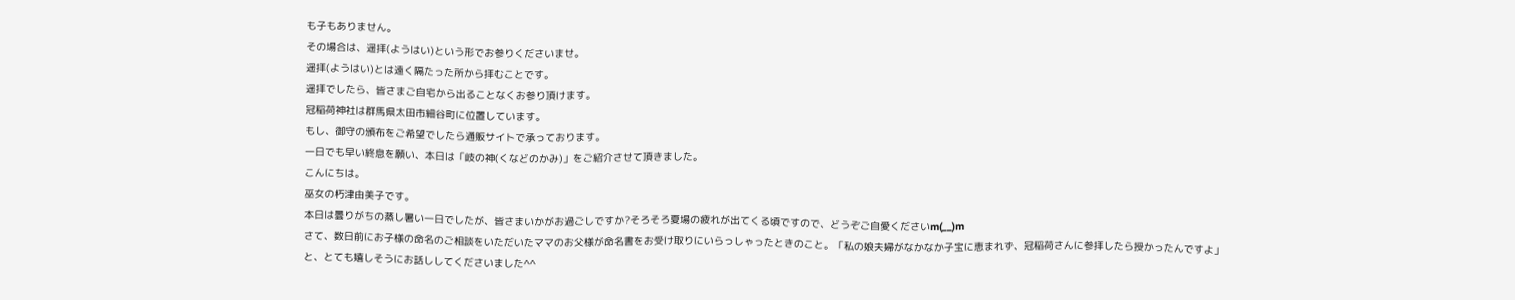も子もありません。
その場合は、遥拝(ようはい)という形でお参りくださいませ。
遥拝(ようはい)とは遠く隔たった所から拝むことです。
遥拝でしたら、皆さまご自宅から出ることなくお参り頂けます。
冠稲荷神社は群馬県太田市細谷町に位置しています。
もし、御守の頒布をご希望でしたら通販サイトで承っております。
一日でも早い終息を願い、本日は「岐の神(くなどのかみ)」をご紹介させて頂きました。
こんにちは。
巫女の朽津由美子です。
本日は曇りがちの蒸し暑い一日でしたが、皆さまいかがお過ごしですか?そろそろ夏場の疲れが出てくる頃ですので、どうぞご自愛くださいm(__)m
さて、数日前にお子様の命名のご相談をいただいたママのお父様が命名書をお受け取りにいらっしゃったときのこと。「私の娘夫婦がなかなか子宝に恵まれず、冠稲荷さんに参拝したら授かったんですよ」と、とても嬉しそうにお話ししてくださいました^^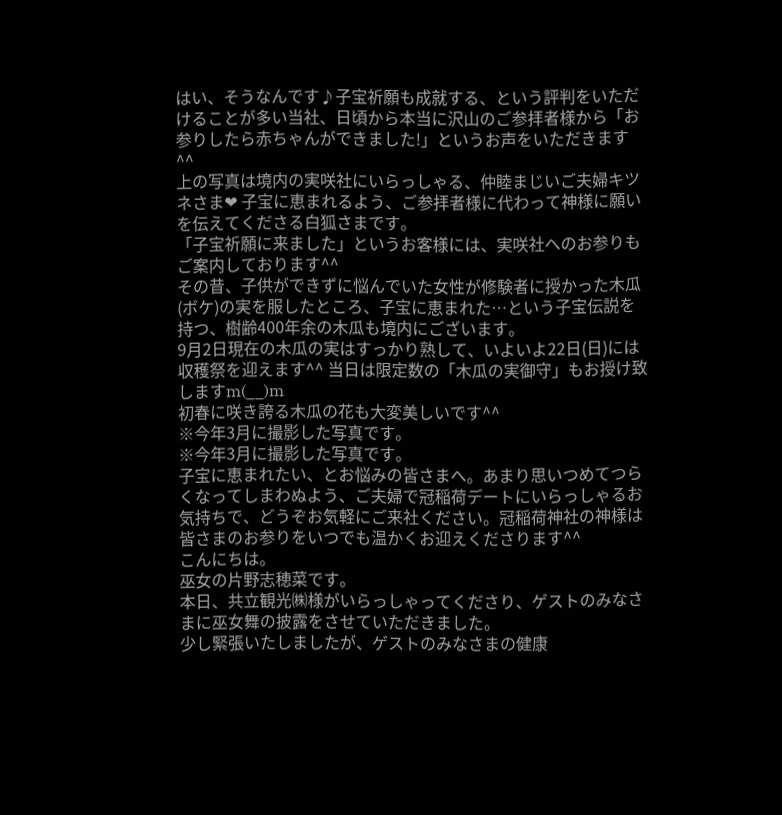はい、そうなんです♪子宝祈願も成就する、という評判をいただけることが多い当社、日頃から本当に沢山のご参拝者様から「お参りしたら赤ちゃんができました!」というお声をいただきます^^
上の写真は境内の実咲社にいらっしゃる、仲睦まじいご夫婦キツネさま❤ 子宝に恵まれるよう、ご参拝者様に代わって神様に願いを伝えてくださる白狐さまです。
「子宝祈願に来ました」というお客様には、実咲社へのお参りもご案内しております^^
その昔、子供ができずに悩んでいた女性が修験者に授かった木瓜(ボケ)の実を服したところ、子宝に恵まれた…という子宝伝説を持つ、樹齢400年余の木瓜も境内にございます。
9月2日現在の木瓜の実はすっかり熟して、いよいよ22日(日)には収穫祭を迎えます^^ 当日は限定数の「木瓜の実御守」もお授け致しますm(__)m
初春に咲き誇る木瓜の花も大変美しいです^^
※今年3月に撮影した写真です。
※今年3月に撮影した写真です。
子宝に恵まれたい、とお悩みの皆さまへ。あまり思いつめてつらくなってしまわぬよう、ご夫婦で冠稲荷デートにいらっしゃるお気持ちで、どうぞお気軽にご来社ください。冠稲荷神社の神様は皆さまのお参りをいつでも温かくお迎えくださります^^
こんにちは。
巫女の片野志穂菜です。
本日、共立観光㈱様がいらっしゃってくださり、ゲストのみなさまに巫女舞の披露をさせていただきました。
少し緊張いたしましたが、ゲストのみなさまの健康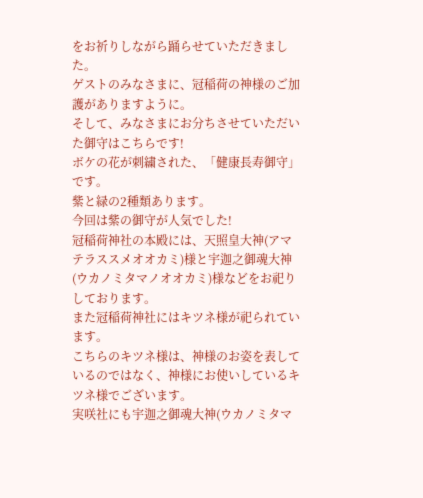をお祈りしながら踊らせていただきました。
ゲストのみなさまに、冠稲荷の神様のご加護がありますように。
そして、みなさまにお分ちさせていただいた御守はこちらです!
ボケの花が刺繍された、「健康長寿御守」です。
紫と緑の2種類あります。
今回は紫の御守が人気でした!
冠稲荷神社の本殿には、天照皇大神(アマテラススメオオカミ)様と宇迦之御魂大神(ウカノミタマノオオカミ)様などをお祀りしております。
また冠稲荷神社にはキツネ様が祀られています。
こちらのキツネ様は、神様のお姿を表しているのではなく、神様にお使いしているキツネ様でございます。
実咲社にも宇迦之御魂大神(ウカノミタマ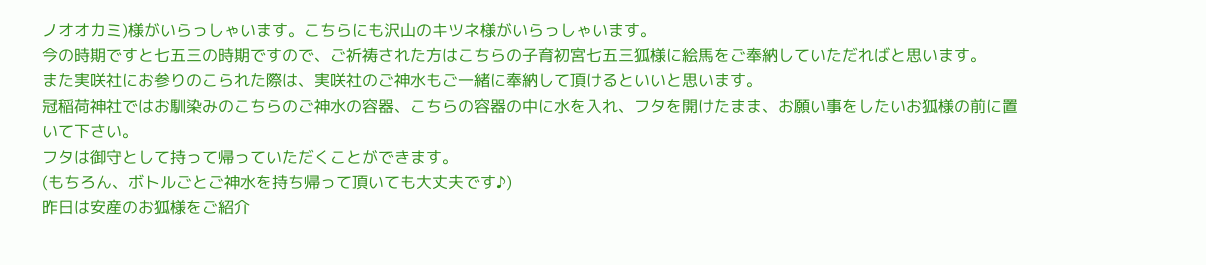ノオオカミ)様がいらっしゃいます。こちらにも沢山のキツネ様がいらっしゃいます。
今の時期ですと七五三の時期ですので、ご祈祷された方はこちらの子育初宮七五三狐様に絵馬をご奉納していただればと思います。
また実咲社にお参りのこられた際は、実咲社のご神水もご一緒に奉納して頂けるといいと思います。
冠稲荷神社ではお馴染みのこちらのご神水の容器、こちらの容器の中に水を入れ、フタを開けたまま、お願い事をしたいお狐様の前に置いて下さい。
フタは御守として持って帰っていただくことができます。
(もちろん、ボトルごとご神水を持ち帰って頂いても大丈夫です♪)
昨日は安産のお狐様をご紹介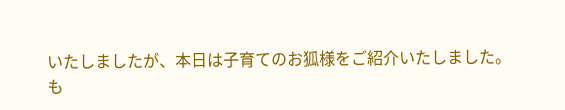いたしましたが、本日は子育てのお狐様をご紹介いたしました。
も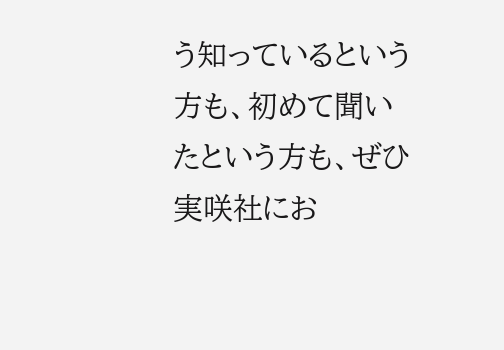う知っているという方も、初めて聞いたという方も、ぜひ実咲社にお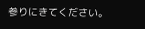参りにきてください。